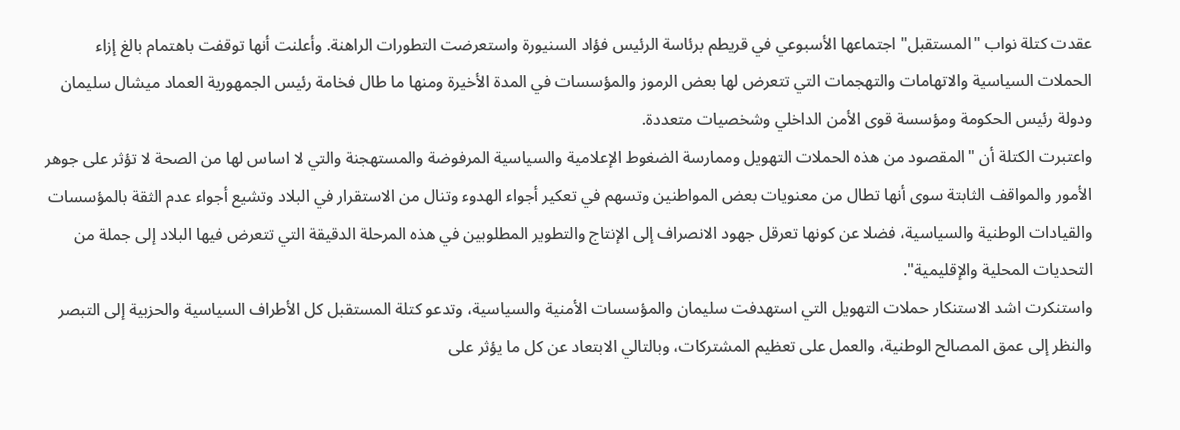عقدت كتلة نواب "المستقبل" اجتماعها الأسبوعي في قريطم برئاسة الرئيس فؤاد السنيورة واستعرضت التطورات الراهنة. وأعلنت أنها توقفت باهتمام بالغ إزاء الحملات السياسية والاتهامات والتهجمات التي تتعرض لها بعض الرموز والمؤسسات في المدة الأخيرة ومنها ما طال فخامة رئيس الجمهورية العماد ميشال سليمان ودولة رئيس الحكومة ومؤسسة قوى الأمن الداخلي وشخصيات متعددة.
واعتبرت الكتلة أن "المقصود من هذه الحملات التهويل وممارسة الضغوط الإعلامية والسياسية المرفوضة والمستهجنة والتي لا اساس لها من الصحة لا تؤثر على جوهر الأمور والمواقف الثابتة سوى أنها تطال من معنويات بعض المواطنين وتسهم في تعكير أجواء الهدوء وتنال من الاستقرار في البلاد وتشيع أجواء عدم الثقة بالمؤسسات والقيادات الوطنية والسياسية، فضلا عن كونها تعرقل جهود الانصراف إلى الإنتاج والتطوير المطلوبين في هذه المرحلة الدقيقة التي تتعرض فيها البلاد إلى جملة من التحديات المحلية والإقليمية".
واستنكرت اشد الاستنكار حملات التهويل التي استهدفت سليمان والمؤسسات الأمنية والسياسية، وتدعو كتلة المستقبل كل الأطراف السياسية والحزبية إلى التبصر والنظر إلى عمق المصالح الوطنية، والعمل على تعظيم المشتركات، وبالتالي الابتعاد عن كل ما يؤثر على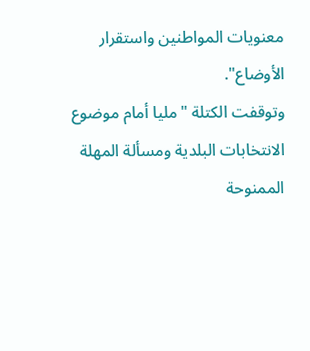معنويات المواطنين واستقرار الأوضاع".
وتوقفت الكتلة "مليا أمام موضوع الانتخابات البلدية ومسألة المهلة الممنوحة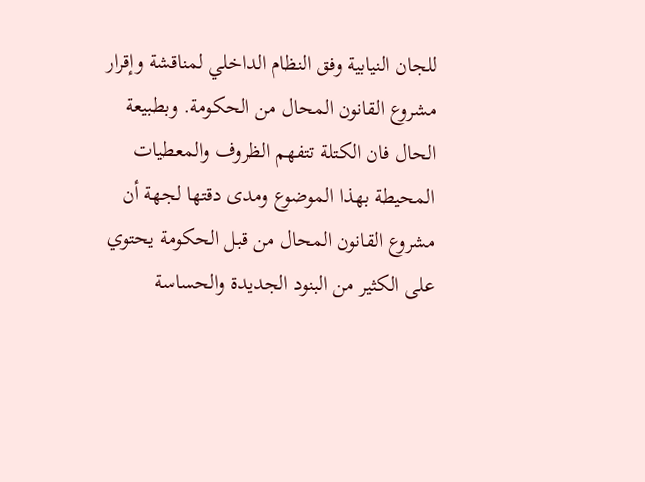للجان النيابية وفق النظام الداخلي لمناقشة وإقرار مشروع القانون المحال من الحكومة. وبطبيعة الحال فان الكتلة تتفهم الظروف والمعطيات المحيطة بهذا الموضوع ومدى دقتها لجهة أن مشروع القانون المحال من قبل الحكومة يحتوي على الكثير من البنود الجديدة والحساسة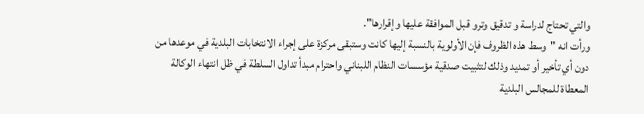والتي تحتاج لدراسة و تدقيق وترو قبل الموافقة عليها وإقرارها".
ورأت انه "وسط هذه الظروف فإن الأولوية بالنسبة إليها كانت وستبقى مركزة على إجراء الانتخابات البلدية في موعدها من دون أي تأخير أو تمديد وذلك لتثبيت صدقية مؤسسات النظام اللبناني واحترام مبدأ تداول السلطة في ظل انتهاء الوكالة المعطاة للمجالس البلدية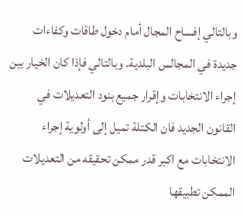وبالتالي إفساح المجال أمام دخول طاقات وكفاءات جديدة في المجالس البلدية. وبالتالي فإذا كان الخيار بين إجراء الانتخابات وإقرار جميع بنود التعديلات في القانون الجديد فان الكتلة تميل إلى أولوية إجراء الانتخابات مع اكبر قدر ممكن تحقيقه من التعديلات الممكن تطبيقها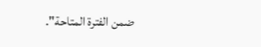ضمن الفترة المتاحة".